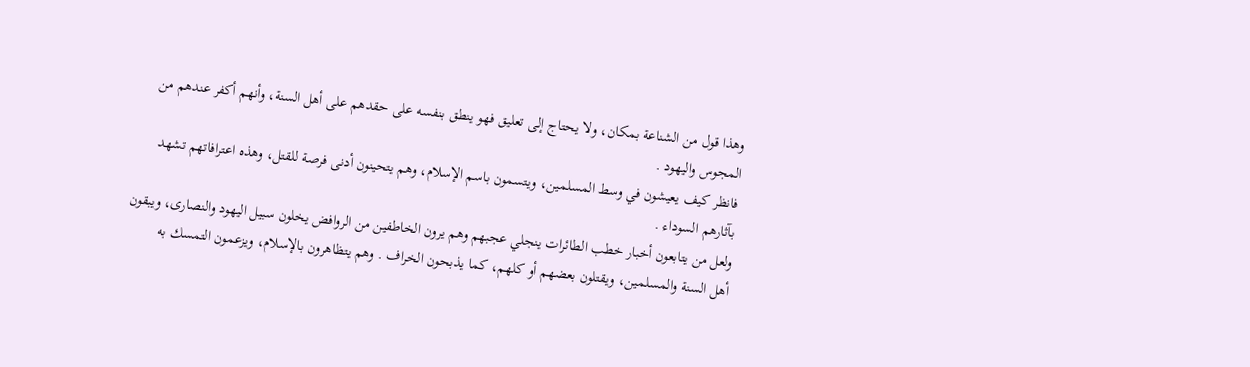وهذا قول من الشناعة بمكان، ولا يحتاج إلى تعليق فهو ينطق بنفسه على حقدهم على أهل السنة، وأنهم أكفر عندهم من المجوس واليهود .
فانظر كيف يعيشون في وسط المسلمين، ويتسمون باسم الإسلام، وهم يتحينون أدنى فرصة للقتل، وهذه اعترافاتهم تشهد بآثارهم السوداء .
ولعل من يتابعون أخبار خطب الطائرات ينجلي عجبهم وهم يرون الخاطفين من الروافض يخلون سبيل اليهود والنصارى، ويبقون أهل السنة والمسلمين، ويقتلون بعضهم أو كلهم، كما يذبحون الخراف . وهم يتظاهرون بالإسلام، ويزعمون التمسك به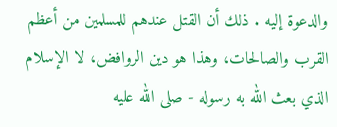والدعوة إليه . ذلك أن القتل عندهم للمسلمين من أعظم القرب والصالحات، وهذا هو دين الروافض، لا الإسلام الذي بعث الله به رسوله - صلى الله عليه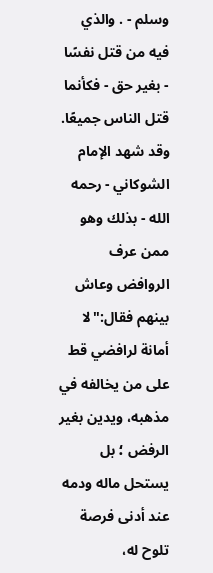وسلم - . والذي فيه من قتل نفسًا - بغير حق - فكأنما قتل الناس جميعًا.
وقد شهد الإمام الشوكاني - رحمه الله - بذلك وهو ممن عرف الروافض وعاش بينهم فقال:"لا أمانة لرافضي قط على من يخالفه في مذهبه، ويدين بغير الرفض ؛ بل يستحل ماله ودمه عند أدنى فرصة تلوح له،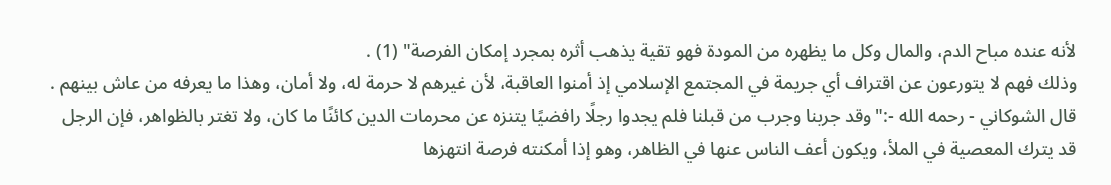لأنه عنده مباح الدم، والمال وكل ما يظهره من المودة فهو تقية يذهب أثره بمجرد إمكان الفرصة" (1) .
وذلك فهم لا يتورعون عن اقتراف أي جريمة في المجتمع الإسلامي إذ أمنوا العاقبة، لأن غيرهم لا حرمة له، ولا أمان، وهذا ما يعرفه من عاش بينهم .
قال الشوكاني - رحمه الله -:"وقد جربنا وجرب من قبلنا فلم يجدوا رجلًا رافضيًا يتنزه عن محرمات الدين كائنًا ما كان، ولا تغتر بالظواهر، فإن الرجل قد يترك المعصية في الملأ، ويكون أعف الناس عنها في الظاهر، وهو إذا أمكنته فرصة انتهزها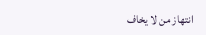انتهاز من لا يخاف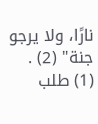نارًا، ولا يرجو جنة" (2) .
(1) طلب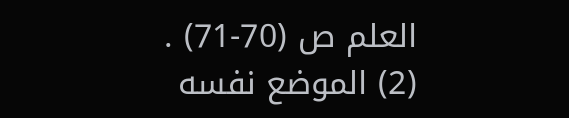العلم ص (70-71) .
(2) الموضع نفسه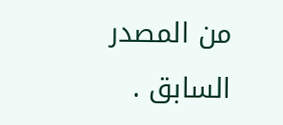من المصدر السابق .